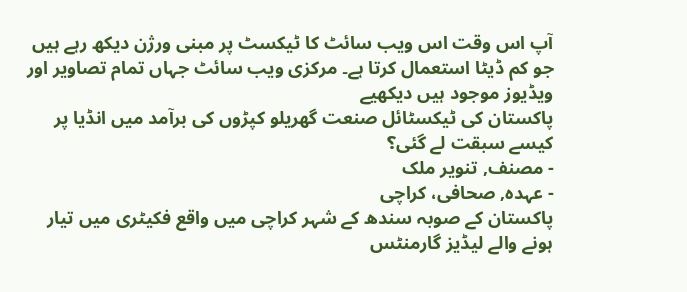آپ اس وقت اس ویب سائٹ کا ٹیکسٹ پر مبنی ورژن دیکھ رہے ہیں جو کم ڈیٹا استعمال کرتا ہے۔ مرکزی ویب سائٹ جہاں تمام تصاویر اور ویڈیوز موجود ہیں دیکھیے
پاکستان کی ٹیکسٹائل صنعت گھریلو کپڑوں کی برآمد میں انڈیا پر کیسے سبقت لے گئی؟
- مصنف, تنویر ملک
- عہدہ, صحافی، کراچی
پاکستان کے صوبہ سندھ کے شہر کراچی میں واقع فکیٹری میں تیار ہونے والے لیڈیز گارمنٹس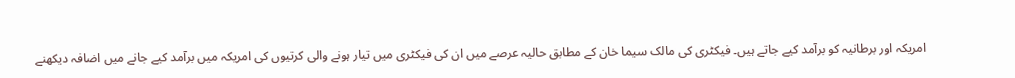امریکہ اور برطانیہ کو برآمد کیے جاتے ہیں۔ فیکٹری کی مالک سیما خان کے مطابق حالیہ عرصے میں ان کی فیکٹری میں تیار ہونے والی کرتیوں کی امریکہ میں برآمد کیے جانے میں اضافہ دیکھنے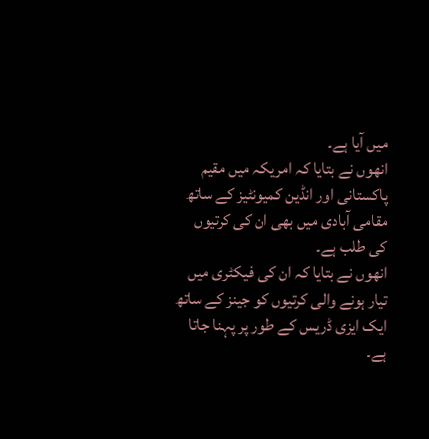میں آیا ہے۔
انھوں نے بتایا کہ امریکہ میں مقیم پاکستانی اور انڈین کمیونٹیز کے ساتھ مقامی آبادی میں بھی ان کی کرتیوں کی طلب ہے۔
انھوں نے بتایا کہ ان کی فیکٹری میں تیار ہونے والی کرتیوں کو جینز کے ساتھ ایک ایزی ڈریس کے طور پر پہنا جاتا ہے۔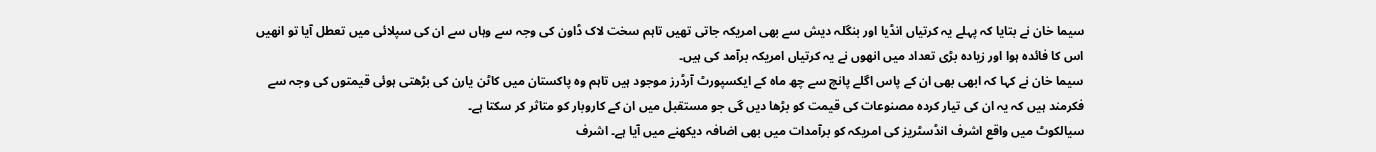سیما خان نے بتایا کہ پہلے یہ کرتیاں انڈیا اور بنگلہ دیش سے بھی امریکہ جاتی تھیں تاہم سخت لاک ڈاون کی وجہ سے وہاں سے ان کی سپلائی میں تعطل آیا تو انھیں اس کا فائدہ ہوا اور زیادہ بڑی تعداد میں انھوں نے یہ کرتیاں امریکہ برآمد کی ہیں۔
سیما خان نے کہا کہ ابھی بھی ان کے پاس اگلے پانچ سے چھ ماہ کے ایکسپورٹ آرڈرز موجود ہیں تاہم وہ پاکستان میں کاٹن یارن کی بڑھتی ہوئی قیمتوں کی وجہ سے فکرمند ہیں کہ یہ ان کی تیار کردہ مصنوعات کی قیمت کو بڑھا دیں گی جو مستقبل میں ان کے کاروبار کو متاثر کر سکتا ہے۔
سیالکوٹ میں واقع اشرف انڈسٹریز کی امریکہ کو برآمدات میں بھی اضافہ دیکھنے میں آیا ہے۔ اشرف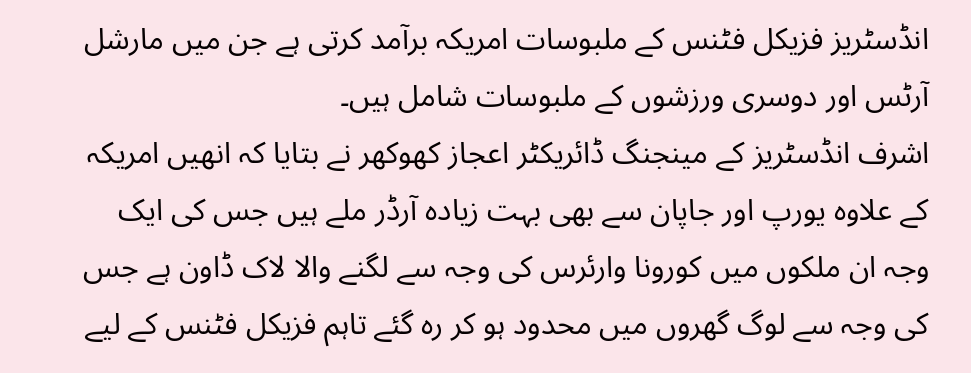انڈسٹریز فزیکل فٹنس کے ملبوسات امریکہ برآمد کرتی ہے جن میں مارشل آرٹس اور دوسری ورزشوں کے ملبوسات شامل ہیں۔
اشرف انڈسٹریز کے مینجنگ ڈائریکٹر اعجاز کھوکھر نے بتایا کہ انھیں امریکہ کے علاوہ یورپ اور جاپان سے بھی بہت زیادہ آرڈر ملے ہیں جس کی ایک وجہ ان ملکوں میں کورونا وارئرس کی وجہ سے لگنے والا لاک ڈاون ہے جس کی وجہ سے لوگ گھروں میں محدود ہو کر رہ گئے تاہم فزیکل فٹنس کے لیے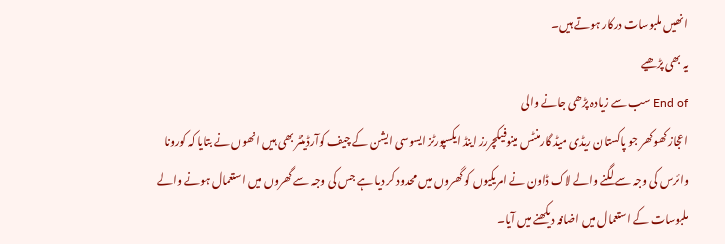انھیں ملبوسات درکار ہوتے ہیں۔
یہ بھی پڑھیے
End of سب سے زیادہ پڑھی جانے والی
اعجاز کھوکھر جو پاکستان ریڈی میڈ گارمنٹس مینوفیکچررز اینڈ ایکسپورٹز ایسوسی ایشن کے چیف کوآرڈینٹر بھی ہیں انھوں نے بتایا کہ کورونا وائرس کی وجہ سے لگنے والے لاک ڈاون نے امریکیوں کو گھروں میں محدود کر دیا ہے جس کی وجہ سے گھروں میں استعمال ہونے والے ملبوسات کے استعمال میں اضافہ دیکھنے میں آیا۔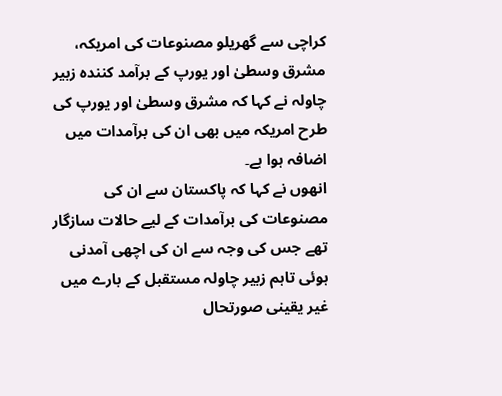کراچی سے گھریلو مصنوعات کی امریکہ، مشرق وسطیٰ اور یورپ کے برآمد کنندہ زبیر چاولہ نے کہا کہ مشرق وسطیٰ اور یورپ کی طرح امریکہ میں بھی ان کی برآمدات میں اضافہ ہوا ہے۔
انھوں نے کہا کہ پاکستان سے ان کی مصنوعات کی برآمدات کے لیے حالات سازگار تھے جس کی وجہ سے ان کی اچھی آمدنی ہوئی تاہم زبیر چاولہ مستقبل کے بارے میں غیر یقینی صورتحال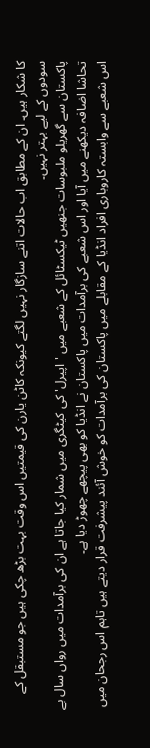کا شکار ہیں۔ ان کے مطابق اب حالات اتنے سازگار نہیں لگتے کیونکہ کاٹن یارن کی قیمتیں اس وقت بہت بڑھ چکی ہیں جو مستبقل کے سودوں کے لیے بہتر نہیں۔
پاکستان سے گھریلو ملبوسات جنھیں ٹیکسٹائل کے شعبے میں 'اپیرل' کی کیٹگری میں شمار کیا جاتا ہے ان کی برآمدات میں رواں سال بے تحاشا اضافہ دیکھنے میں آیا اور اس شعبے کی برآمدات میں پاکستان نے انڈیا کو بھی پیچھے چھوڑ دیا ہے۔
اس شعبے سے وابستہ کاروباری افراد انڈیا کے مقابلے میں پاکستان کی برآمدات کو خوش آئند پیشرفت قرار دیتے ہیں تاہم اس رجحان میں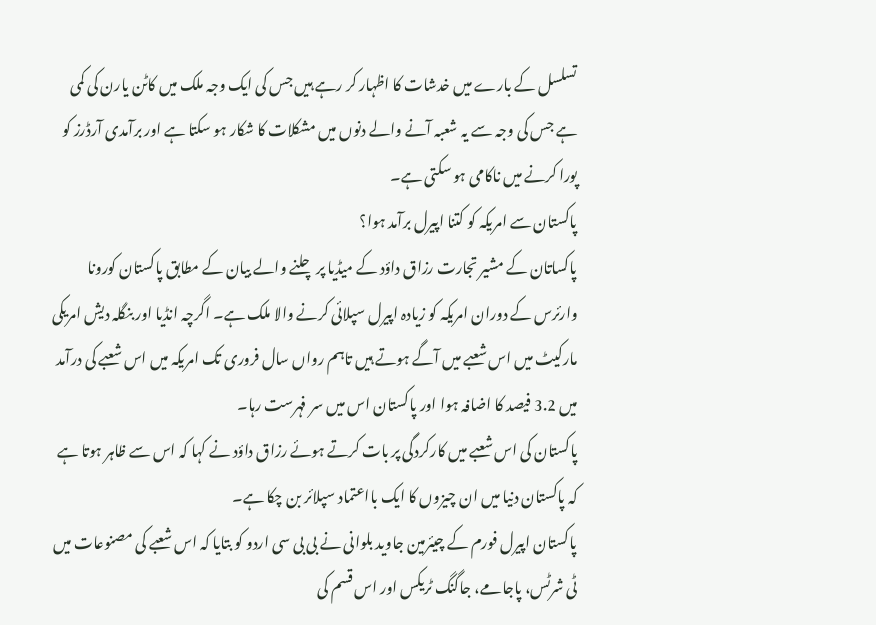تسلسل کے بارے میں خدشات کا اظہار کر رہے ہیں جس کی ایک وجہ ملک میں کاٹن یارن کی کمی ہے جس کی وجہ سے یہ شعبہ آنے والے دنوں میں مشکلات کا شکار ہو سکتا ہے اور برآمدی آرڈرز کو پورا کرنے میں ناکامی ہو سکتی ہے۔
پاکستان سے امریکہ کو کتنا اپیرل برآمد ہوا؟
پاکساتان کے مشیر تجارت رزاق داؤد کے میڈیا پر چلنے والے بیان کے مطابق پاکستان کورونا وارئرس کے دوران امریکہ کو زیادہ اپیرل سپلائی کرنے والا ملک ہے۔ اگرچہ انڈیا اور بنگلہ دیش امریکی مارکیٹ میں اس شعبے میں آگے ہوتے ہیں تاہم رواں سال فروری تک امریکہ میں اس شعبے کی درآمد میں 3.2 فیصد کا اضافہ ہوا اور پاکستان اس میں سر فہرست رہا۔
پاکستان کی اس شعبے میں کارکردگی پر بات کرتے ہوئے رزاق داؤد نے کہا کہ اس سے ظاہر ہوتا ہے کہ پاکستان دنیا میں ان چیزوں کا ایک بااعتماد سپلائر بن چکا ہے۔
پاکستان اپیرل فورم کے چیئرمین جاوید بلوانی نے بی بی سی اردو کو بتایا کہ اس شعبے کی مصنوعات میں ٹی شرٹس، پاجامے، جاگنگ ٹریکس اور اس قسم کی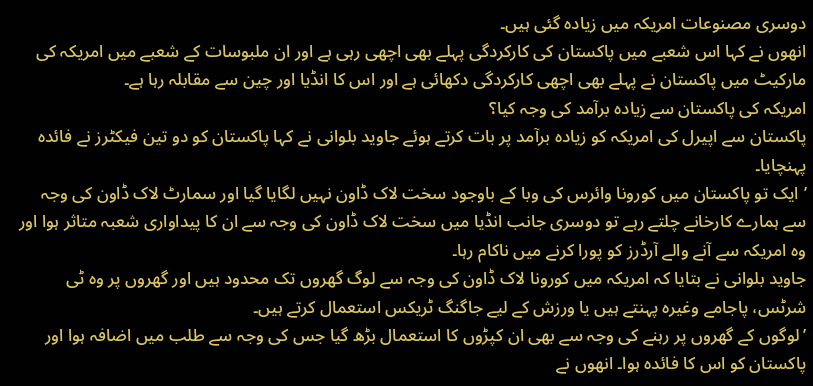دوسری مصنوعات امریکہ میں زیادہ گئی ہیں۔
انھوں نے کہا اس شعبے میں پاکستان کی کارکردگی پہلے بھی اچھی رہی ہے اور ان ملبوسات کے شعبے میں امریکہ کی مارکیٹ میں پاکستان نے پہلے بھی اچھی کارکردگی دکھائی ہے اور اس کا انڈیا اور چین سے مقابلہ رہا ہے۔
امریکہ کی پاکستان سے زیادہ برآمد کی وجہ کیا؟
پاکستان سے اپیرل کی امریکہ کو زیادہ برآمد پر بات کرتے ہوئے جاوید بلوانی نے کہا پاکستان کو دو تین فیکٹرز نے فائدہ پہنچایا۔
’ایک تو پاکستان میں کورونا وائرس کی وبا کے باوجود سخت لاک ڈاون نہیں لگایا گیا اور سمارٹ لاک ڈاون کی وجہ سے ہمارے کارخانے چلتے رہے تو دوسری جانب انڈیا میں سخت لاک ڈاون کی وجہ سے ان کا پیداواری شعبہ متاثر ہوا اور وہ امریکہ سے آنے والے آرڈرز کو پورا کرنے میں ناکام رہا۔
جاوید بلوانی نے بتایا کہ امریکہ میں کورونا لاک ڈاون کی وجہ سے لوگ گھروں تک محدود ہیں اور گھروں پر وہ ٹی شرٹس، پاجامے وغیرہ پہنتے ہیں یا ورزش کے لیے جاگنگ ٹریکس استعمال کرتے ہیں۔
’لوگوں کے گھروں پر رہنے کی وجہ سے بھی ان کپڑوں کا استعمال بڑھ گیا جس کی وجہ سے طلب میں اضافہ ہوا اور پاکستان کو اس کا فائدہ ہوا۔ انھوں نے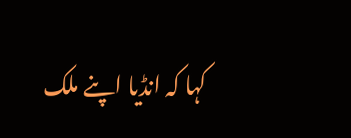کہا کہ انڈیا اپنے ملک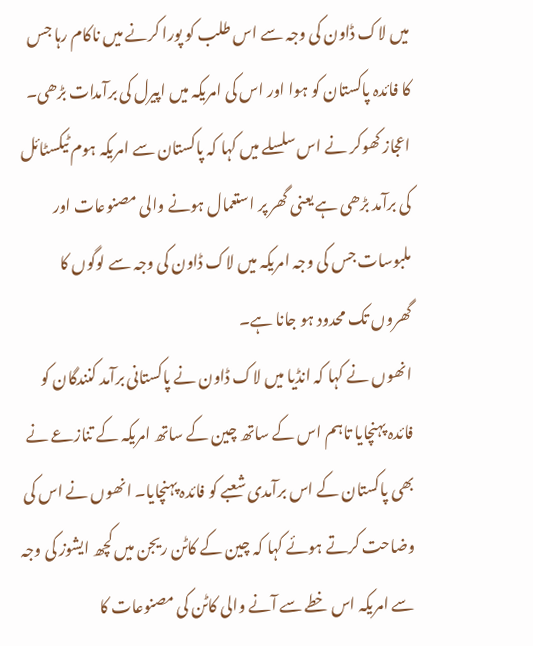میں لاک ڈاون کی وجہ سے اس طلب کو پورا کرنے میں ناکام رہا جس کا فائدہ پاکستان کو ہوا اور اس کی امریکہ میں اپیرل کی برآمدات بڑھی۔
اعجاز کھوکر نے اس سلسلے میں کہا کہ پاکستان سے امریکہ ہوم ٹیکسٹائل کی برآمد بڑھی ہے یعنی گھر پر استعمال ہونے والی مصنوعات اور ملبوسات جس کی وجہ امریکہ میں لاک ڈاون کی وجہ سے لوگوں کا گھروں تک محدود ہو جانا ہے۔
انھوں نے کہا کہ انڈیا میں لاک ڈاون نے پاکستانی برآمد کنندگان کو فائدہ پہنچایا تاہم اس کے ساتھ چین کے ساتھ امریکہ کے تنازعے نے بھی پاکستان کے اس برآمدی شعبے کو فائدہ پہنچایا۔ انھوں نے اس کی وضاحت کرتے ہوئے کہا کہ چین کے کاٹن ریجن میں کچھ ایشوز کی وجہ سے امریکہ اس خطے سے آنے والی کاٹن کی مصنوعات کا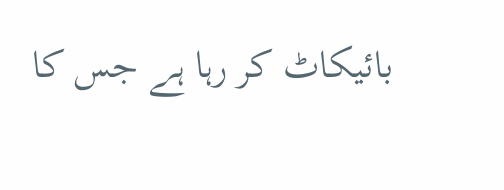بائیکاٹ کر رہا ہے جس کا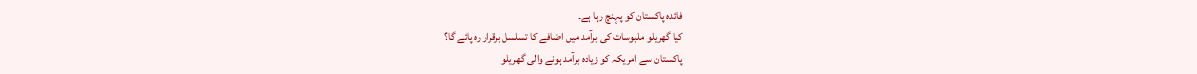فائدہ پاکستان کو پہنچ رہا ہے۔
کیا گھریلو ملبوسات کی برآمد میں اضافے کا تسلسل برقرار رہ پائے گا؟
پاکستان سے امریکہ کو زیادہ برآمد ہونے والی گھریلو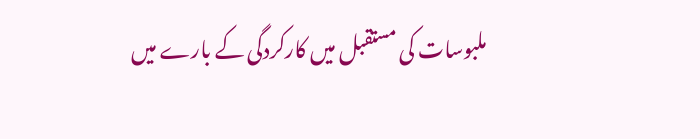ملبوسات کی مستقبل میں کارکردگی کے بارے میں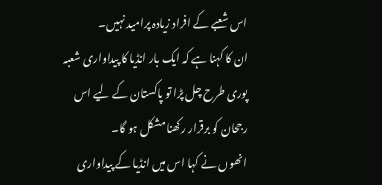اس شعبے کے افراد زیادہ پرامید نہیں۔
ان کا کہنا ہے کہ ایک بار انڈیا کا پیداواری شعبہ پوری طرح چل پڑا تو پاکستان کے لیے اس رجحان کو برقرار رکھنا مشکل ہو گا۔
انھوں نے کہا اس میں انڈیا کے پیداواری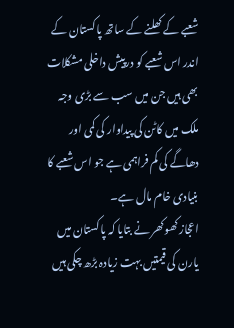شعبے کے کھلنے کے ساتھ پاکستان کے اندر اس شعبے کو درپیش داخلی مشکلات بھی ہیں جن میں سب سے بڑی وجہ ملک میں کاٹن کی پیداوار کی کمی اور دھاگے کی کم فراہمی ہے جو اس شعبے کا بنیادی خام مال ہے۔
اعجاز کھوکھر نے بتایا کہ پاکستان میں یارن کی قیمتیں بہت زیادہ بڑھ چکی ہیں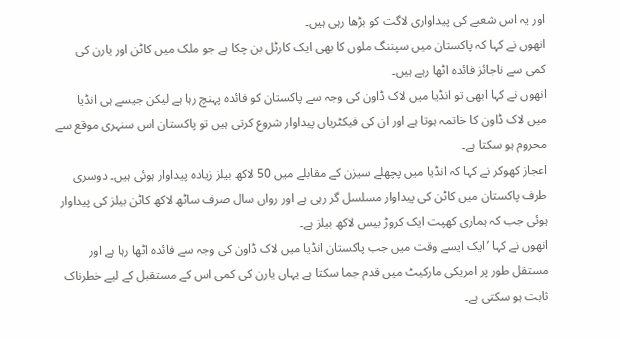اور یہ اس شعبے کی پیداواری لاگت کو بڑھا رہی ہیں۔
انھوں نے کہا کہ پاکستان میں سپننگ ملوں کا بھی ایک کارٹل بن چکا ہے جو ملک میں کاٹن اور یارن کی کمی سے ناجائز فائدہ اٹھا رہے ہیں۔
انھوں نے کہا ابھی تو انڈیا میں لاک ڈاون کی وجہ سے پاکستان کو فائدہ پہنچ رہا ہے لیکن جیسے ہی انڈیا میں لاک ڈاون کا خاتمہ ہوتا ہے اور ان کی فیکٹریاں پیداوار شروع کرتی ہیں تو پاکستان اس سنہری موقع سے محروم ہو سکتا ہے۔
اعجاز کھوکر نے کہا کہ انڈیا میں پچھلے سیزن کے مقابلے میں 50 لاکھ بیلز زیادہ پیداوار ہوئی ہیں۔ دوسری طرف پاکستان میں کاٹن کی پیداوار مسلسل گر رہی ہے اور رواں سال صرف ساٹھ لاکھ کاٹن بیلز کی پیداوار ہوئی جب کہ ہماری کھپت ایک کروڑ بیس لاکھ بیلز ہے۔
انھوں نے کہا ’ایک ایسے وقت میں جب پاکستان انڈیا میں لاک ڈاون کی وجہ سے فائدہ اٹھا رہا ہے اور مستقل طور پر امریکی مارکیٹ میں قدم جما سکتا ہے یہاں یارن کی کمی اس کے مستقبل کے لیے خطرناک ثابت ہو سکتی ہے۔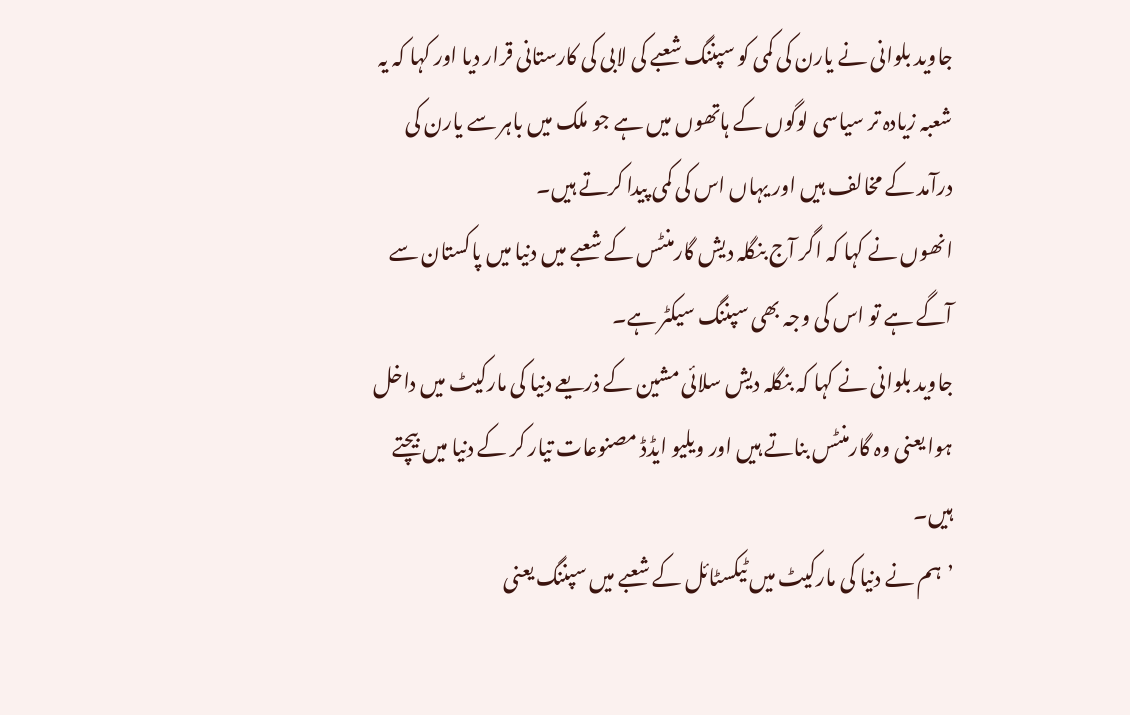جاوید بلوانی نے یارن کی کمی کو سپننگ شعبے کی لابی کی کارستانی قرار دیا اور کہا کہ یہ شعبہ زیادہ تر سیاسی لوگوں کے ہاتھوں میں ہے جو ملک میں باہر سے یارن کی درآمد کے مخالف ہیں اور یہاں اس کی کمی پیدا کرتے ہیں۔
انھوں نے کہا کہ اگر آج بنگلہ دیش گارمنٹس کے شعبے میں دنیا میں پاکستان سے آگے ہے تو اس کی وجہ بھی سپننگ سیکٹر ہے۔
جاوید بلوانی نے کہا کہ بنگلہ دیش سلائی مشین کے ذریعے دنیا کی مارکیٹ میں داخل ہوا یعنی وہ گارمنٹس بناتے ہیں اور ویلیو ایڈڈ مصنوعات تیار کر کے دنیا میں بیچتے ہیں۔
’ہم نے دنیا کی مارکیٹ میں ٹیکسٹائل کے شعبے میں سپننگ یعنی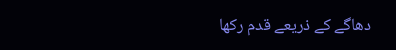دھاگے کے ذریعے قدم رکھا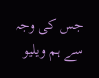جس کی وجہ سے ہم ویلیو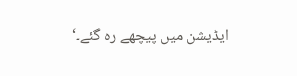ایڈیشن میں پیچھے رہ گئے۔‘